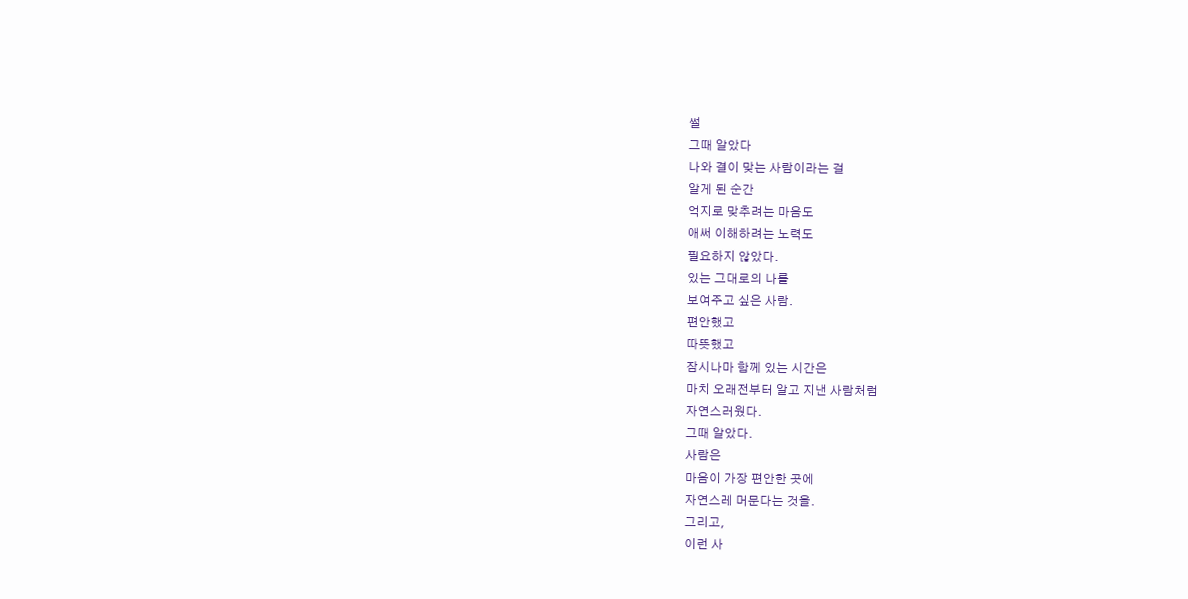썰
그때 알았다
나와 결이 맞는 사람이라는 걸
알게 된 순간
억지로 맞추려는 마음도
애써 이해하려는 노력도
필요하지 않았다.
있는 그대로의 나를
보여주고 싶은 사람.
편안했고
따뜻했고
잠시나마 함께 있는 시간은
마치 오래전부터 알고 지낸 사람처럼
자연스러웠다.
그때 알았다.
사람은
마음이 가장 편안한 곳에
자연스레 머문다는 것을.
그리고,
이런 사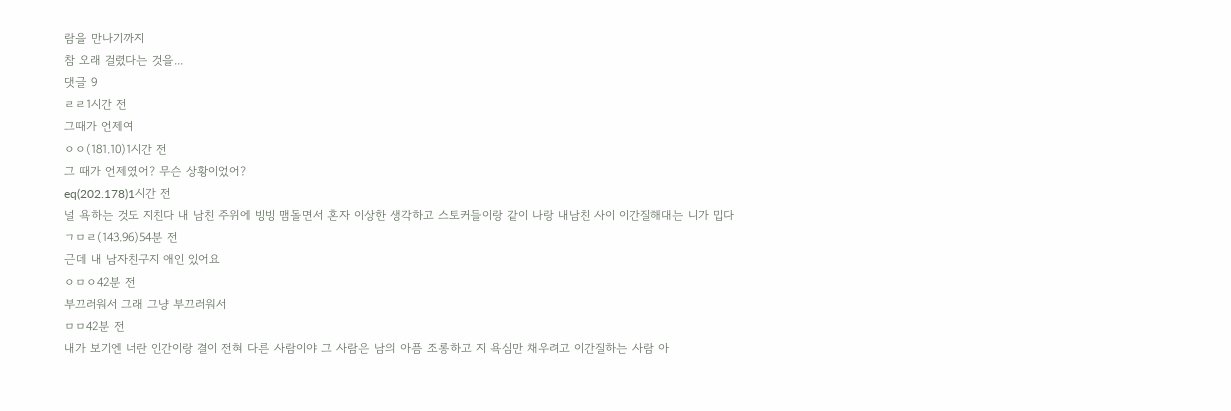람을 만나기까지
참 오래 걸렸다는 것을...
댓글 9
ㄹㄹ1시간 전
그때가 언제여
ㅇㅇ(181.10)1시간 전
그 때가 언제였어? 무슨 상황이었어?
eq(202.178)1시간 전
널 욕하는 것도 지친다 내 남친 주위에 빙빙 맴돌면서 혼자 이상한 생각하고 스토커들이랑 같이 나랑 내남친 사이 이간질해대는 니가 밉다
ㄱㅁㄹ(143.96)54분 전
근데 내 남자친구지 애인 있어요
ㅇㅁㅇ42분 전
부끄러워서 그래 그냥 부끄러워서
ㅁㅁ42분 전
내가 보기엔 너란 인간이랑 결이 전혀 다른 사람이야 그 사람은 남의 아픔 조롱하고 지 욕심만 채우려고 이간질하는 사람 아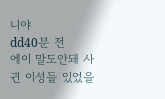니야
dd40분 전
에이 말도안돼 사귄 이성들 있었을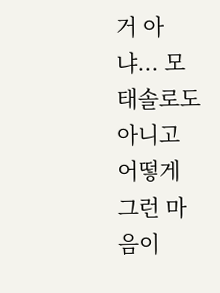거 아냐... 모태솔로도 아니고 어떻게 그런 마음이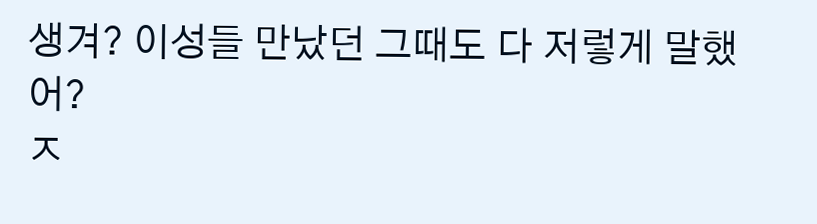생겨? 이성들 만났던 그때도 다 저렇게 말했어?
ㅈ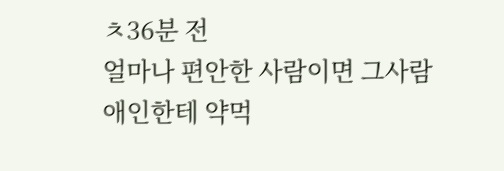ㅊ36분 전
얼마나 편안한 사람이면 그사람 애인한테 약먹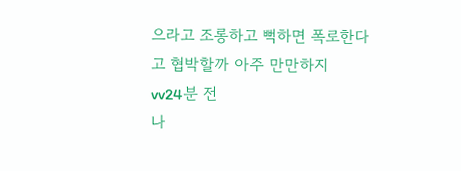으라고 조롱하고 뻑하면 폭로한다고 협박할까 아주 만만하지
vv24분 전
나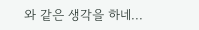와 같은 생각을 하네...